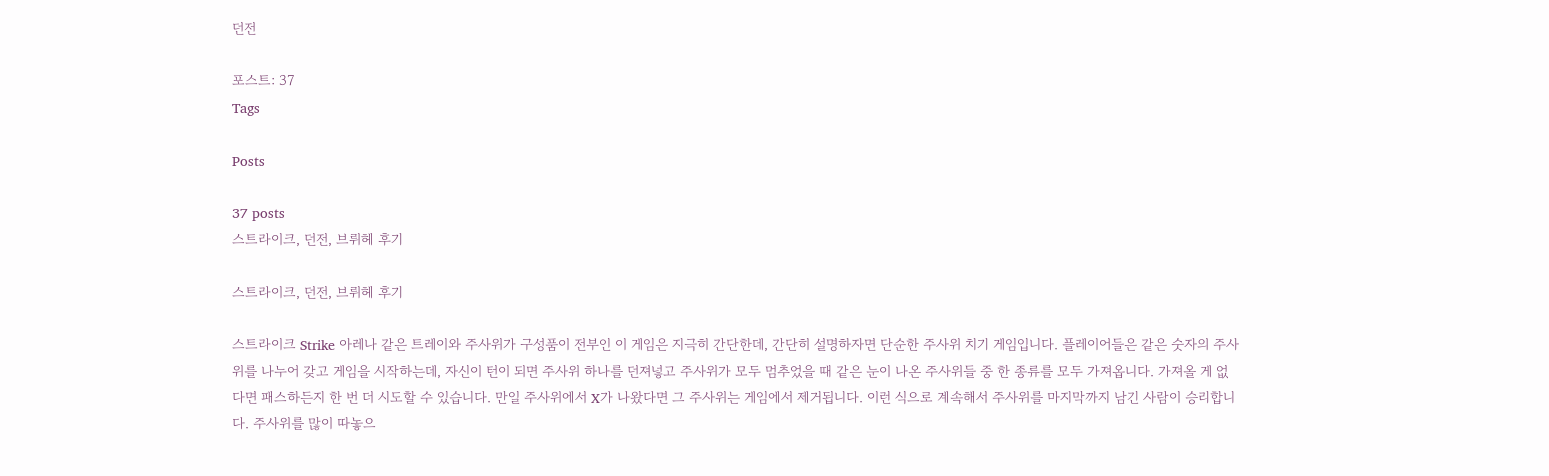던전

포스트: 37
Tags

Posts

37 posts
스트라이크, 던전, 브뤼헤 후기

스트라이크, 던전, 브뤼헤 후기

스트라이크 Strike 아레나 같은 트레이와 주사위가 구성품이 전부인 이 게임은 지극히 간단한데, 간단히 설명하자면 단순한 주사위 치기 게임입니다. 플레이어들은 같은 숫자의 주사위를 나누어 갖고 게임을 시작하는데, 자신이 턴이 되면 주사위 하나를 던져넣고 주사위가 모두 멈추었을 때 같은 눈이 나온 주사위들 중 한 종류를 모두 가져옵니다. 가져올 게 없다면 패스하든지 한 번 더 시도할 수 있습니다. 만일 주사위에서 X가 나왔다면 그 주사위는 게임에서 제거됩니다. 이런 식으로 계속해서 주사위를 마지막까지 남긴 사람이 승리합니다. 주사위를 많이 따놓으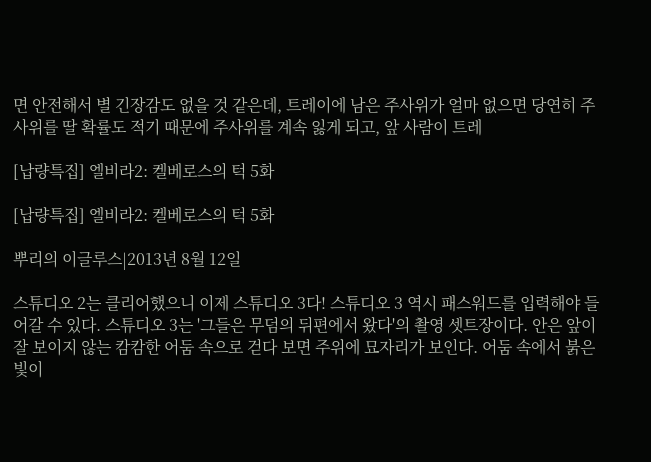면 안전해서 별 긴장감도 없을 것 같은데, 트레이에 남은 주사위가 얼마 없으면 당연히 주사위를 딸 확률도 적기 때문에 주사위를 계속 잃게 되고, 앞 사람이 트레

[납량특집] 엘비라2: 켈베로스의 턱 5화

[납량특집] 엘비라2: 켈베로스의 턱 5화

뿌리의 이글루스|2013년 8월 12일

스튜디오 2는 클리어했으니 이제 스튜디오 3다! 스튜디오 3 역시 패스워드를 입력해야 들어갈 수 있다. 스튜디오 3는 '그들은 무덤의 뒤편에서 왔다'의 촬영 셋트장이다. 안은 앞이 잘 보이지 않는 캄캄한 어둠 속으로 걷다 보면 주위에 묘자리가 보인다. 어둠 속에서 붉은 빛이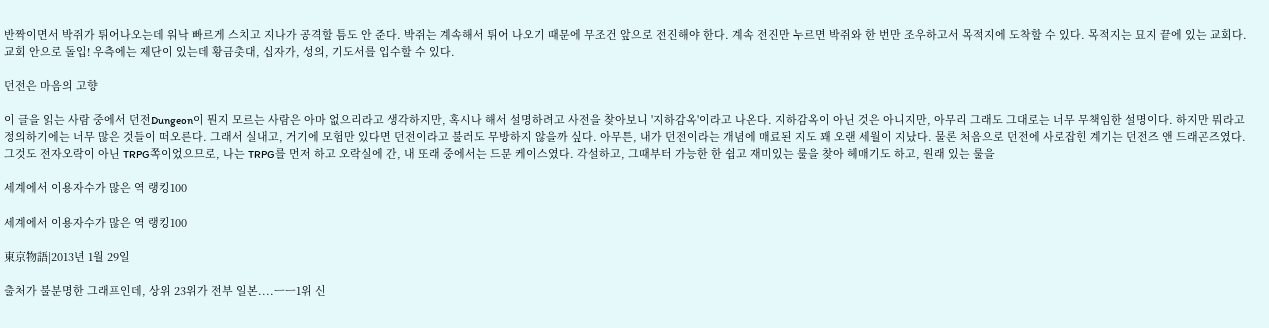반짝이면서 박쥐가 튀어나오는데 워낙 빠르게 스치고 지나가 공격할 틈도 안 준다. 박쥐는 계속해서 튀어 나오기 때문에 무조건 앞으로 전진해야 한다. 계속 전진만 누르면 박쥐와 한 번만 조우하고서 목적지에 도착할 수 있다. 목적지는 묘지 끝에 있는 교회다. 교회 안으로 돌입! 우측에는 제단이 있는데 황금촛대, 십자가, 성의, 기도서를 입수할 수 있다.

던전은 마음의 고향

이 글을 읽는 사람 중에서 던전Dungeon이 뭔지 모르는 사람은 아마 없으리라고 생각하지만, 혹시나 해서 설명하려고 사전을 찾아보니 '지하감옥'이라고 나온다. 지하감옥이 아닌 것은 아니지만, 아무리 그래도 그대로는 너무 무책임한 설명이다. 하지만 뭐라고 정의하기에는 너무 많은 것들이 떠오른다. 그래서 실내고, 거기에 모험만 있다면 던전이라고 불러도 무방하지 않을까 싶다. 아무튼, 내가 던전이라는 개념에 매료된 지도 꽤 오랜 세월이 지났다. 물론 처음으로 던전에 사로잡힌 계기는 던전즈 앤 드래곤즈였다. 그것도 전자오락이 아닌 TRPG쪽이었으므로, 나는 TRPG를 먼저 하고 오락실에 간, 내 또래 중에서는 드문 케이스였다. 각설하고, 그때부터 가능한 한 쉽고 재미있는 룰을 찾아 헤매기도 하고, 원래 있는 룰을

세계에서 이용자수가 많은 역 랭킹100

세계에서 이용자수가 많은 역 랭킹100

東京物語|2013년 1월 29일

출처가 불분명한 그래프인데, 상위 23위가 전부 일본....ㅡㅡ1위 신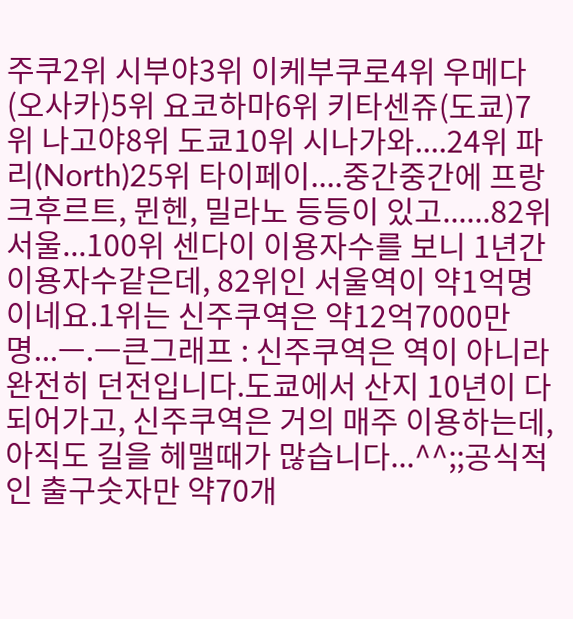주쿠2위 시부야3위 이케부쿠로4위 우메다(오사카)5위 요코하마6위 키타센쥬(도쿄)7위 나고야8위 도쿄10위 시나가와....24위 파리(North)25위 타이페이....중간중간에 프랑크후르트, 뮌헨, 밀라노 등등이 있고......82위 서울...100위 센다이 이용자수를 보니 1년간 이용자수같은데, 82위인 서울역이 약1억명이네요.1위는 신주쿠역은 약12억7000만명...ㅡ.ㅡ큰그래프 : 신주쿠역은 역이 아니라 완전히 던전입니다.도쿄에서 산지 10년이 다되어가고, 신주쿠역은 거의 매주 이용하는데,아직도 길을 헤맬때가 많습니다...^^;;공식적인 출구숫자만 약70개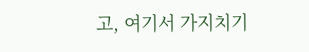고, 여기서 가지치기